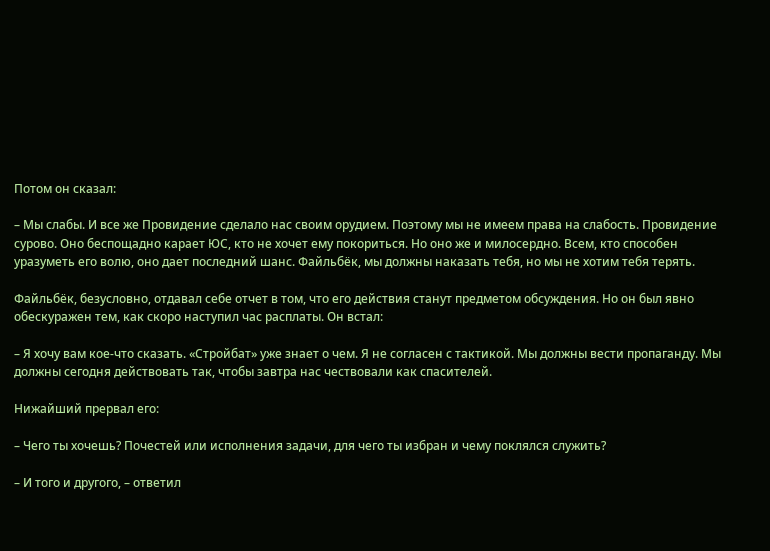Потом он сказал:

– Мы слабы. И все же Провидение сделало нас своим орудием. Поэтому мы не имеем права на слабость. Провидение сурово. Оно беспощадно карает ЮС, кто не хочет ему покориться. Но оно же и милосердно. Всем, кто способен уразуметь его волю, оно дает последний шанс. Файльбёк, мы должны наказать тебя, но мы не хотим тебя терять.

Файльбёк, безусловно, отдавал себе отчет в том, что его действия станут предметом обсуждения. Но он был явно обескуражен тем, как скоро наступил час расплаты. Он встал:

– Я хочу вам кое-что сказать. «Стройбат» уже знает о чем. Я не согласен с тактикой. Мы должны вести пропаганду. Мы должны сегодня действовать так, чтобы завтра нас чествовали как спасителей.

Нижайший прервал его:

– Чего ты хочешь? Почестей или исполнения задачи, для чего ты избран и чему поклялся служить?

– И того и другого, – ответил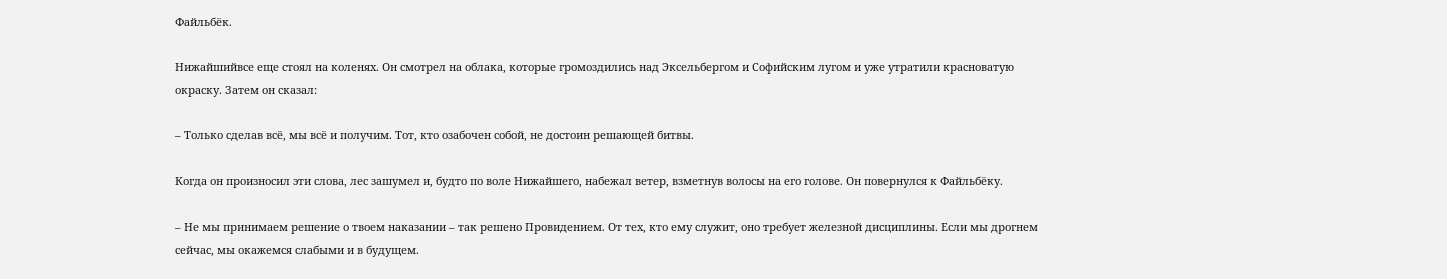Файльбёк.

Нижайшийвсе еще стоял на коленях. Он смотрел на облака, которые громоздились над Эксельбергом и Софийским лугом и уже утратили красноватую окраску. Затем он сказал:

– Только сделав всё, мы всё и получим. Тот, кто озабочен собой, не достоин решающей битвы.

Когда он произносил эти слова, лес зашумел и, будто по воле Нижайшего, набежал ветер, взметнув волосы на его голове. Он повернулся к Файльбёку.

– Не мы принимаем решение о твоем наказании – так решено Провидением. От тех, кто ему служит, оно требует железной дисциплины. Если мы дрогнем сейчас, мы окажемся слабыми и в будущем.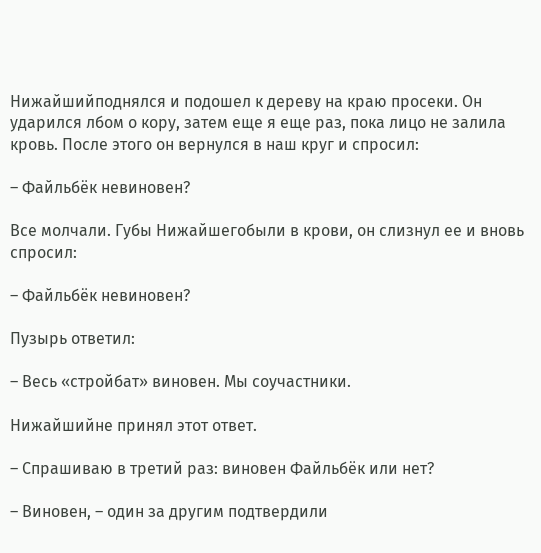Нижайшийподнялся и подошел к дереву на краю просеки. Он ударился лбом о кору, затем еще я еще раз, пока лицо не залила кровь. После этого он вернулся в наш круг и спросил:

– Файльбёк невиновен?

Все молчали. Губы Нижайшегобыли в крови, он слизнул ее и вновь спросил:

– Файльбёк невиновен?

Пузырь ответил:

– Весь «стройбат» виновен. Мы соучастники.

Нижайшийне принял этот ответ.

– Спрашиваю в третий раз: виновен Файльбёк или нет?

– Виновен, – один за другим подтвердили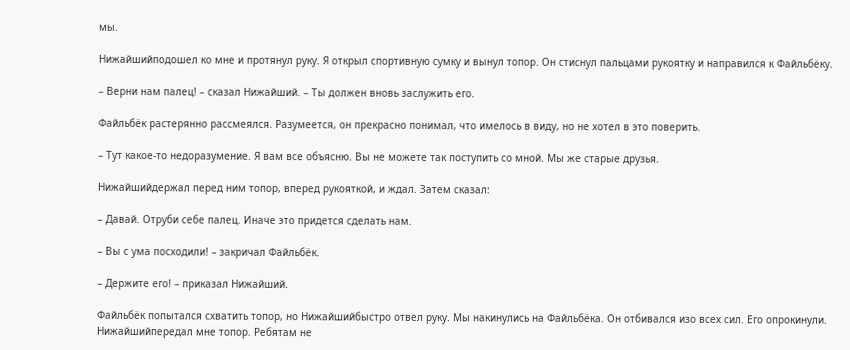мы.

Нижайшийподошел ко мне и протянул руку. Я открыл спортивную сумку и вынул топор. Он стиснул пальцами рукоятку и направился к Файльбёку.

– Верни нам палец! – сказал Нижайший. – Ты должен вновь заслужить его.

Файльбёк растерянно рассмеялся. Разумеется, он прекрасно понимал, что имелось в виду, но не хотел в это поверить.

– Тут какое-то недоразумение. Я вам все объясню. Вы не можете так поступить со мной. Мы же старые друзья.

Нижайшийдержал перед ним топор, вперед рукояткой, и ждал. Затем сказал:

– Давай. Отруби себе палец. Иначе это придется сделать нам.

– Вы с ума посходили! – закричал Файльбёк.

– Держите его! – приказал Нижайший.

Файльбёк попытался схватить топор, но Нижайшийбыстро отвел руку. Мы накинулись на Файльбёка. Он отбивался изо всех сил. Его опрокинули. Нижайшийпередал мне топор. Ребятам не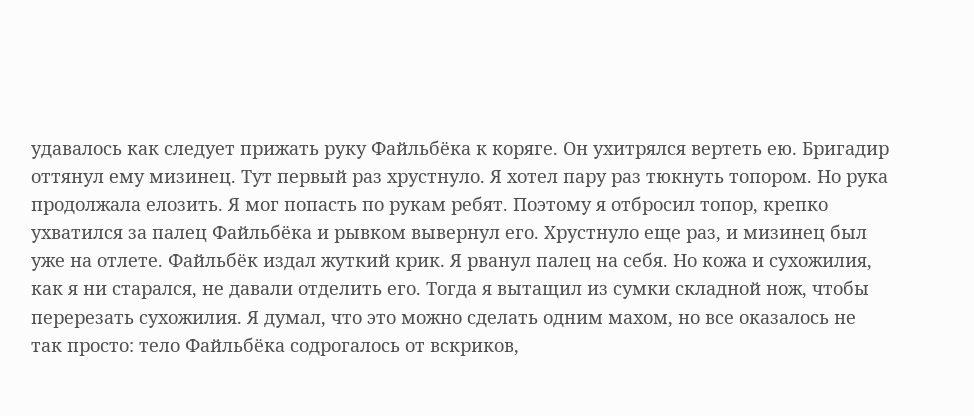удавалось как следует прижать руку Файльбёка к коряге. Он ухитрялся вертеть ею. Бригадир оттянул ему мизинец. Тут первый раз хрустнуло. Я хотел пару раз тюкнуть топором. Но рука продолжала елозить. Я мог попасть по рукам ребят. Поэтому я отбросил топор, крепко ухватился за палец Файльбёка и рывком вывернул его. Хрустнуло еще раз, и мизинец был уже на отлете. Файльбёк издал жуткий крик. Я рванул палец на себя. Но кожа и сухожилия, как я ни старался, не давали отделить его. Тогда я вытащил из сумки складной нож, чтобы перерезать сухожилия. Я думал, что это можно сделать одним махом, но все оказалось не так просто: тело Файльбёка содрогалось от вскриков,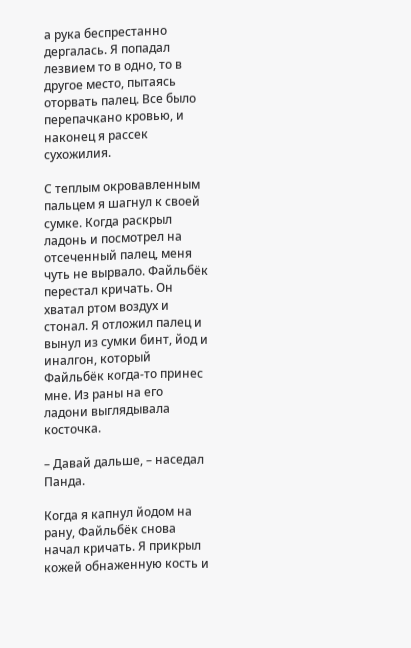а рука беспрестанно дергалась. Я попадал лезвием то в одно, то в другое место, пытаясь оторвать палец. Все было перепачкано кровью, и наконец я рассек сухожилия.

С теплым окровавленным пальцем я шагнул к своей сумке. Когда раскрыл ладонь и посмотрел на отсеченный палец, меня чуть не вырвало. Файльбёк перестал кричать. Он хватал ртом воздух и стонал. Я отложил палец и вынул из сумки бинт, йод и иналгон, который Файльбёк когда-то принес мне. Из раны на его ладони выглядывала косточка.

– Давай дальше, – наседал Панда.

Когда я капнул йодом на рану, Файльбёк снова начал кричать. Я прикрыл кожей обнаженную кость и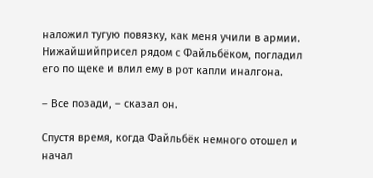наложил тугую повязку, как меня учили в армии. Нижайшийприсел рядом с Файльбёком, погладил его по щеке и влил ему в рот капли иналгона.

– Все позади, – сказал он.

Спустя время, когда Файльбёк немного отошел и начал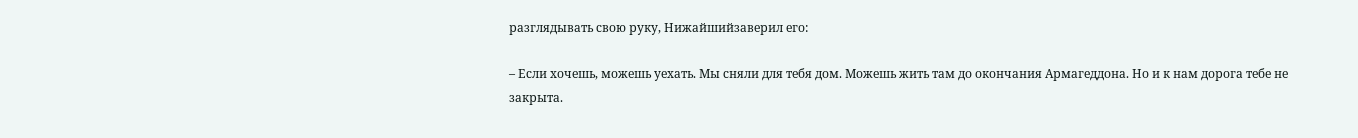разглядывать свою руку, Нижайшийзаверил его:

– Если хочешь, можешь уехать. Мы сняли для тебя дом. Можешь жить там до окончания Армагеддона. Но и к нам дорога тебе не закрыта.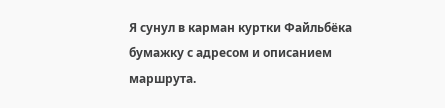Я сунул в карман куртки Файльбёка бумажку с адресом и описанием маршрута.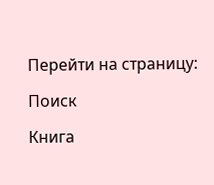Перейти на страницу:

Поиск

Книга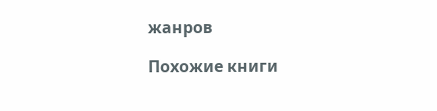жанров

Похожие книги